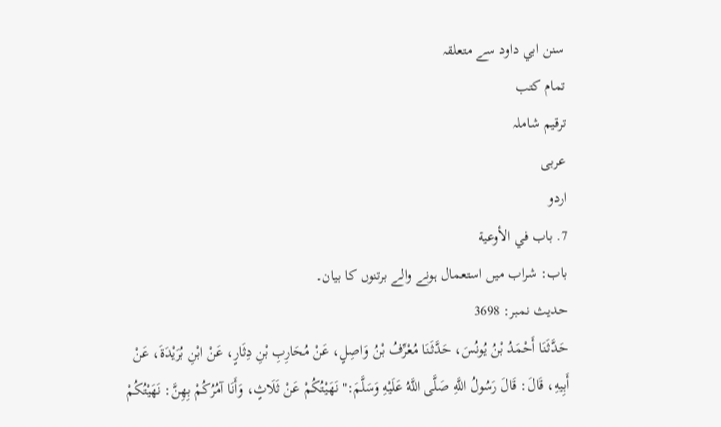سنن ابي داود سے متعلقہ
تمام کتب
ترقیم شاملہ
عربی
اردو
7. باب في الأوعية
باب: شراب میں استعمال ہونے والے برتنوں کا بیان۔
حدیث نمبر: 3698
حَدَّثَنَا أَحْمَدُ بْنُ يُونُسَ، حَدَّثَنَا مُعْرِّفُ بْنُ وَاصِلٍ، عَنْ مُحَارِبِ بْنِ دِثَارٍ، عَنْ ابْنِ بُرَيْدَةَ، عَنْ أَبِيهِ، قَالَ: قَالَ رَسُولُ اللَّهِ صَلَّى اللَّهُ عَلَيْهِ وَسَلَّمَ:" نَهَيْتُكُمْ عَنْ ثَلَاثٍ، وَأَنَا آمُرُكُمْ بِهِنَّ: نَهَيْتُكُمْ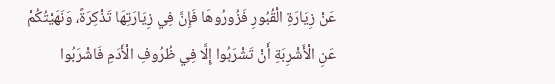عَنْ زِيَارَةِ الْقُبُورِ فَزُورُوهَا فَإِنَّ فِي زِيَارَتِهَا تَذْكِرَةً، وَنَهَيْتُكُمْ عَنِ الْأَشْرِبَةِ أَنْ تَشْرَبُوا إِلَّا فِي ظُرُوفِ الْأَدَمِ فَاشْرَبُوا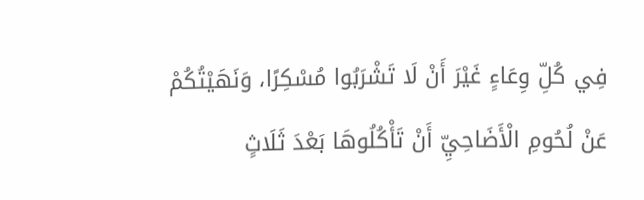فِي كُلِّ وِعَاءٍ غَيْرَ أَنْ لَا تَشْرَبُوا مُسْكِرًا، وَنَهَيْتُكُمْ عَنْ لُحُومِ الْأَضَاحِيِّ أَنْ تَأْكُلُوهَا بَعْدَ ثَلَاثٍ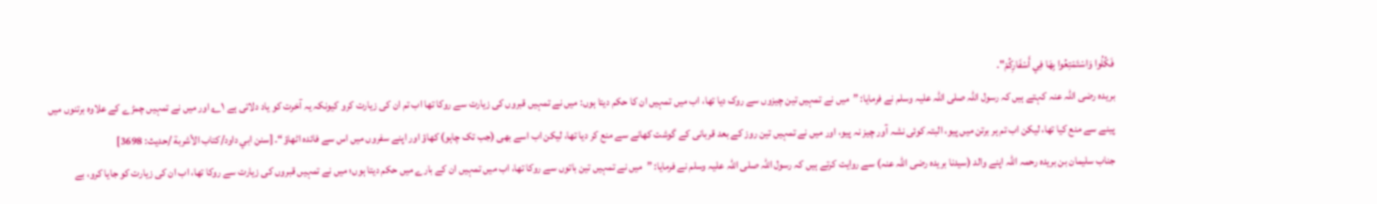فَكُلُوا وَاسْتَمْتِعُوا بِهَا فِي أَسْفَارِكُمْ".
بریدہ رضی اللہ عنہ کہتے ہیں کہ رسول اللہ صلی اللہ علیہ وسلم نے فرمایا: ”میں نے تمہیں تین چیزوں سے روک دیا تھا، اب میں تمہیں ان کا حکم دیتا ہوں: میں نے تمہیں قبروں کی زیارت سے روکا تھا اب تم ان کی زیارت کرو کیونکہ یہ آخرت کو یاد دلاتی ہے ۱؎ اور میں نے تمہیں چمڑے کے علاوہ برتنوں میں پینے سے منع کیا تھا، لیکن اب تم ہر برتن میں پیو، البتہ کوئی نشہ آور چیز نہ پیو، اور میں نے تمہیں تین روز کے بعد قربانی کے گوشت کھانے سے منع کر دیا تھا، لیکن اب اسے بھی (جب تک چاہو) کھاؤ اور اپنے سفروں میں اس سے فائدہ اٹھاؤ“۔ [سنن ابي داود/كتاب الأشربة /حدیث: 3698]
جناب سلیمان بن بریدہ رحمہ اللہ اپنے والد (سیدنا بریدہ رضی اللہ عنہ) سے روایت کرتے ہیں کہ رسول اللہ صلی اللہ علیہ وسلم نے فرمایا: ”میں نے تمہیں تین باتوں سے روکا تھا، اب میں تمہیں ان کے بارے میں حکم دیتا ہوں؛ میں نے تمہیں قبروں کی زیارت سے روکا تھا، اب ان کی زیارت کو جایا کرو، بے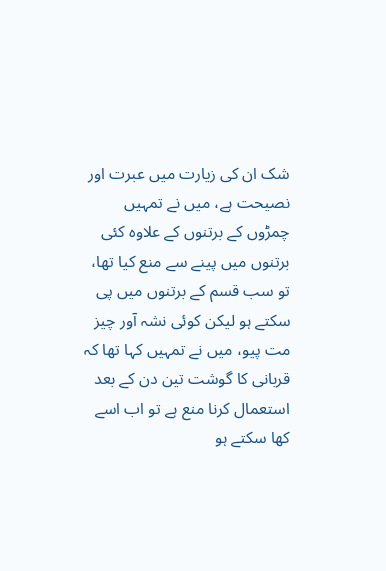شک ان کی زیارت میں عبرت اور نصیحت ہے، میں نے تمہیں چمڑوں کے برتنوں کے علاوہ کئی برتنوں میں پینے سے منع کیا تھا، تو سب قسم کے برتنوں میں پی سکتے ہو لیکن کوئی نشہ آور چیز مت پیو، میں نے تمہیں کہا تھا کہ قربانی کا گوشت تین دن کے بعد استعمال کرنا منع ہے تو اب اسے کھا سکتے ہو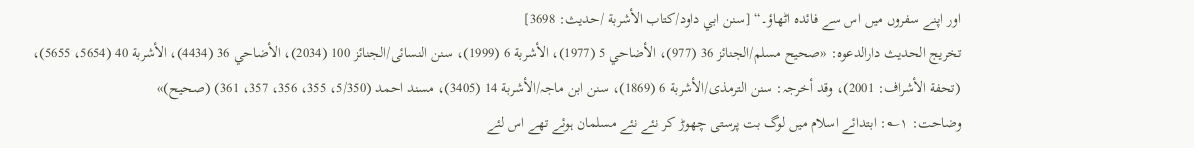اور اپنے سفروں میں اس سے فائدہ اٹھاؤ۔“ [سنن ابي داود/كتاب الأشربة /حدیث: 3698]
تخریج الحدیث دارالدعوہ: «صحیح مسلم/الجنائز 36 (977)، الأضاحي 5 (1977)، الأشربة 6 (1999)، سنن النسائی/الجنائز 100 (2034)، الأضاحي 36 (4434)، الأشربة 40 (5654، 5655)، (تحفة الأشراف: 2001)، وقد أخرجہ: سنن الترمذی/الأشربة 6 (1869)، سنن ابن ماجہ/الأشربة 14 (3405)، مسند احمد (5/350، 355، 356، 357، 361) (صحیح)»
وضاحت: ۱؎: ابتدائے اسلام میں لوگ بت پرستی چھوڑ کر نئے نئے مسلمان ہوئے تھے اس لئے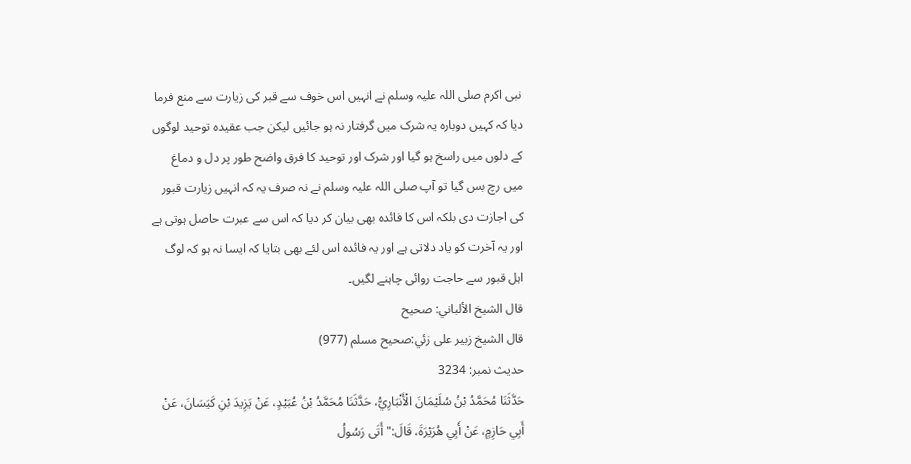نبی اکرم صلی اللہ علیہ وسلم نے انہیں اس خوف سے قبر کی زیارت سے منع فرما دیا کہ کہیں دوبارہ یہ شرک میں گرفتار نہ ہو جائیں لیکن جب عقیدہ توحید لوگوں کے دلوں میں راسخ ہو گیا اور شرک اور توحید کا فرق واضح طور پر دل و دماغ میں رچ بس گیا تو آپ صلی اللہ علیہ وسلم نے نہ صرف یہ کہ انہیں زیارت قبور کی اجازت دی بلکہ اس کا فائدہ بھی بیان کر دیا کہ اس سے عبرت حاصل ہوتی ہے اور یہ آخرت کو یاد دلاتی ہے اور یہ فائدہ اس لئے بھی بتایا کہ ایسا نہ ہو کہ لوگ اہل قبور سے حاجت روائی چاہنے لگیں۔
قال الشيخ الألباني: صحيح
قال الشيخ زبير على زئي:صحيح مسلم (977)
حدیث نمبر: 3234
حَدَّثَنَا مُحَمَّدُ بْنُ سُلَيْمَانَ الْأَنْبَارِيُّ، حَدَّثَنَا مُحَمَّدُ بْنُ عُبَيْدٍ، عَنْ يَزِيدَ بْنِ كَيَسَانَ، عَنْ أَبِي حَازِمٍ، عَنْ أَبِي هُرَيْرَةَ، قَالَ:" أَتَى رَسُولُ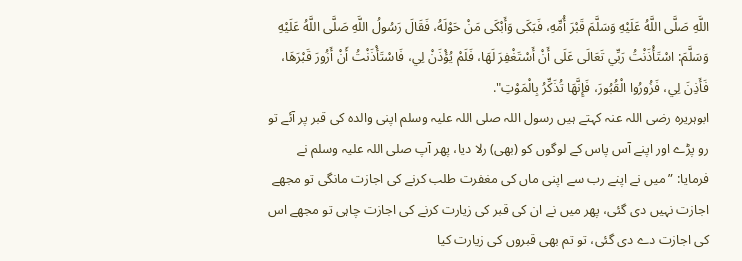اللَّهِ صَلَّى اللَّهُ عَلَيْهِ وَسَلَّمَ قَبْرَ أُمِّهِ، فَبَكَى وَأَبْكَى مَنْ حَوْلَهُ، فَقَالَ رَسُولُ اللَّهِ صَلَّى اللَّهُ عَلَيْهِ وَسَلَّمَ: اسْتَأْذَنْتُ رَبِّي تَعَالَى عَلَى أَنْ أَسْتَغْفِرَ لَهَا، فَلَمْ يُؤْذَنْ لِي، فَاسْتَأْذَنْتُ أَنْ أَزُورَ قَبْرَهَا، فَأَذِنَ لِي، فَزُورُوا الْقُبُورَ، فَإِنَّهَا تُذَكِّرُ بِالْمَوْتِ".
ابوہریرہ رضی اللہ عنہ کہتے ہیں رسول اللہ صلی اللہ علیہ وسلم اپنی والدہ کی قبر پر آئے تو رو پڑے اور اپنے آس پاس کے لوگوں کو (بھی) رلا دیا، پھر آپ صلی اللہ علیہ وسلم نے فرمایا: ”میں نے اپنے رب سے اپنی ماں کی مغفرت طلب کرنے کی اجازت مانگی تو مجھے اجازت نہیں دی گئی، پھر میں نے ان کی قبر کی زیارت کرنے کی اجازت چاہی تو مجھے اس کی اجازت دے دی گئی، تو تم بھی قبروں کی زیارت کیا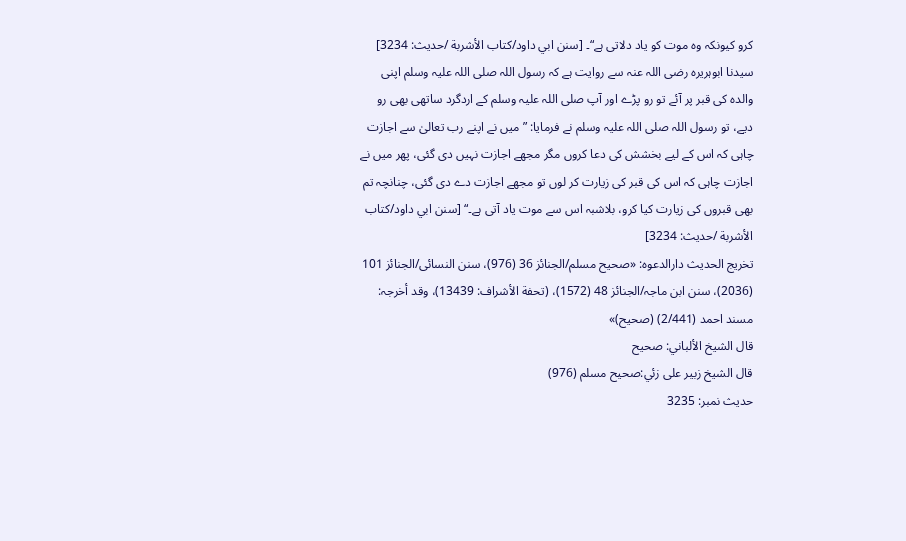کرو کیونکہ وہ موت کو یاد دلاتی ہے“۔ [سنن ابي داود/كتاب الأشربة /حدیث: 3234]
سیدنا ابوہریرہ رضی اللہ عنہ سے روایت ہے کہ رسول اللہ صلی اللہ علیہ وسلم اپنی والدہ کی قبر پر آئے تو رو پڑے اور آپ صلی اللہ علیہ وسلم کے اردگرد ساتھی بھی رو دیے، تو رسول اللہ صلی اللہ علیہ وسلم نے فرمایا: ”میں نے اپنے رب تعالیٰ سے اجازت چاہی کہ اس کے لیے بخشش کی دعا کروں مگر مجھے اجازت نہیں دی گئی، پھر میں نے اجازت چاہی کہ اس کی قبر کی زیارت کر لوں تو مجھے اجازت دے دی گئی، چنانچہ تم بھی قبروں کی زیارت کیا کرو، بلاشبہ اس سے موت یاد آتی ہے۔“ [سنن ابي داود/كتاب الأشربة /حدیث: 3234]
تخریج الحدیث دارالدعوہ: «صحیح مسلم/الجنائز 36 (976)، سنن النسائی/الجنائز 101 (2036)، سنن ابن ماجہ/الجنائز 48 (1572)، (تحفة الأشراف: 13439)، وقد أخرجہ: مسند احمد (2/441) (صحیح)»
قال الشيخ الألباني: صحيح
قال الشيخ زبير على زئي:صحيح مسلم (976)
حدیث نمبر: 3235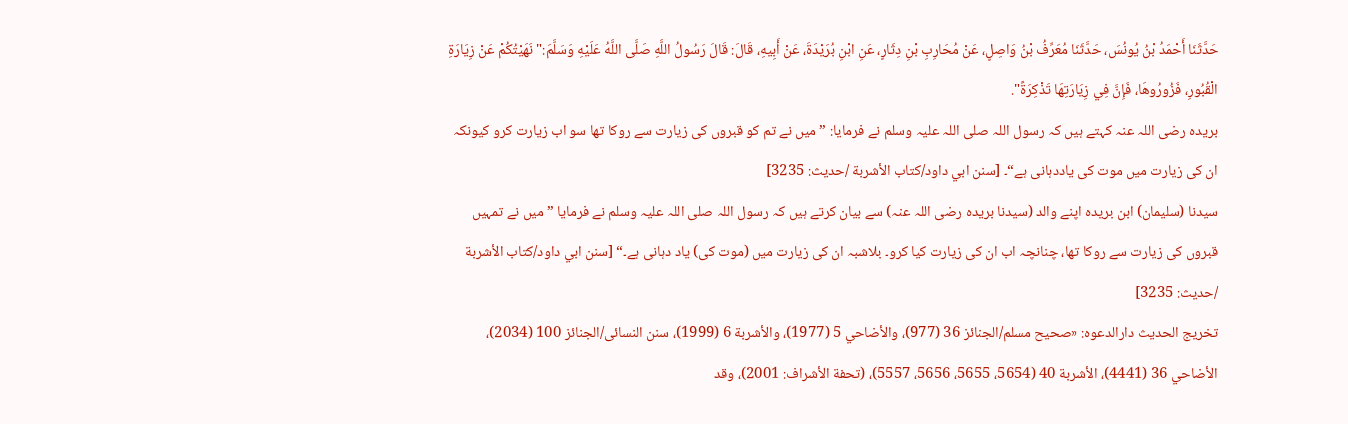حَدَّثَنَا أَحْمَدُ بْنُ يُونُسَ، حَدَّثَنَا مُعَرِّفُ بْنُ وَاصِلٍ، عَنْ مُحَارِبِ بْنِ دِثَارٍ، عَنِ ابْنِ بُرَيْدَةَ، عَنْ أَبِيهِ، قَالَ: قَالَ رَسُولُ اللَّهِ صَلَّى اللَّهُ عَلَيْهِ وَسَلَّمَ:" نَهَيْتُكُمْ عَنْ زِيَارَةِ الْقُبُورِ، فَزُورُوهَا، فَإِنَّ فِي زِيَارَتِهَا تَذْكِرَةً".
بریدہ رضی اللہ عنہ کہتے ہیں کہ رسول اللہ صلی اللہ علیہ وسلم نے فرمایا: ”میں نے تم کو قبروں کی زیارت سے روکا تھا سو اب زیارت کرو کیونکہ ان کی زیارت میں موت کی یاددہانی ہے“۔ [سنن ابي داود/كتاب الأشربة /حدیث: 3235]
سیدنا (سلیمان) ابن بریدہ اپنے والد (سیدنا بریدہ رضی اللہ عنہ) سے بیان کرتے ہیں کہ رسول اللہ صلی اللہ علیہ وسلم نے فرمایا ”میں نے تمہیں قبروں کی زیارت سے روکا تھا، چنانچہ اب ان کی زیارت کیا کرو۔ بلاشبہ ان کی زیارت میں (موت کی) یاد دہانی ہے۔“ [سنن ابي داود/كتاب الأشربة /حدیث: 3235]
تخریج الحدیث دارالدعوہ: «صحیح مسلم/الجنائز 36 (977)، والأضاحي 5 (1977)، والأشربة 6 (1999)، سنن النسائی/الجنائز 100 (2034)، الأضاحي 36 (4441)، الأشربة 40 (5654، 5655، 5656، 5557)، (تحفة الأشراف: 2001)، وقد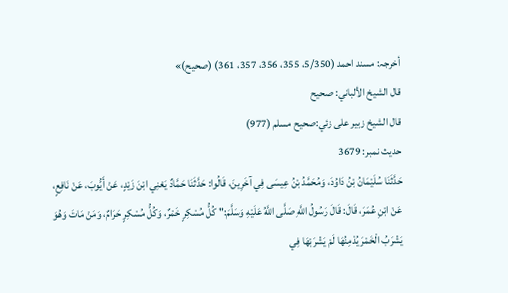أخرجہ: مسند احمد (5/350، 355، 356، 357، 361) (صحیح)»
قال الشيخ الألباني: صحيح
قال الشيخ زبير على زئي:صحيح مسلم (977)
حدیث نمبر: 3679
حَدَّثَنَا سُلَيْمَانُ بْنُ دَاوُدَ، وَمُحَمَّدُ بْنُ عِيسَى فِي آخَرِينَ، قَالُوا: حَدَّثَنَا حَمَّادٌ يَعْنِي ابْنَ زَيْدٍ، عَنْ أَيُّوبَ، عَنْ نَافِعٍ، عَنْ ابْنِ عُمَرَ، قَالَ: قَالَ رَسُولُ اللَّهِ صَلَّى اللَّهُ عَلَيْهِ وَسَلَّمَ:" كُلُّ مُسْكِرٍ خَمْرٌ، وَكُلُّ مُسْكِرٍ حَرَامٌ، وَمَنْ مَاتَ وَهُوَ يَشْرَبُ الْخَمْرَ يُدْمِنُهَا لَمْ يَشْرَبْهَا فِي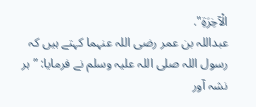الْآخِرَةِ".
عبداللہ بن عمر رضی اللہ عنہما کہتے ہیں کہ رسول اللہ صلی اللہ علیہ وسلم نے فرمایا: ”ہر نشہ آور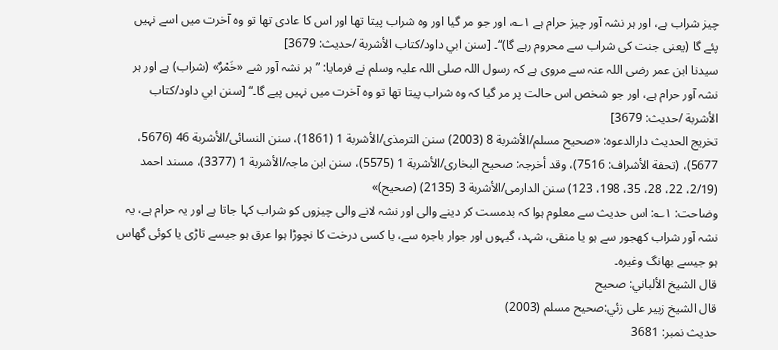چیز شراب ہے، اور ہر نشہ آور چیز حرام ہے ۱؎، اور جو مر گیا اور وہ شراب پیتا تھا اور اس کا عادی تھا تو وہ آخرت میں اسے نہیں پئے گا (یعنی جنت کی شراب سے محروم رہے گا)“۔ [سنن ابي داود/كتاب الأشربة /حدیث: 3679]
سیدنا ابن عمر رضی اللہ عنہ سے مروی ہے کہ رسول اللہ صلی اللہ علیہ وسلم نے فرمایا: ”ہر نشہ آور شے «خَمْرٌ» (شراب) ہے اور ہر نشہ آور حرام ہے، اور جو شخص اس حالت پر مر گیا کہ وہ شراب پیتا تھا تو وہ آخرت میں نہیں پیے گا۔“ [سنن ابي داود/كتاب الأشربة /حدیث: 3679]
تخریج الحدیث دارالدعوہ: «صحیح مسلم/الأشربة 8 (2003) سنن الترمذی/الأشربة 1 (1861)، سنن النسائی/الأشربة 46 (5676، 5677)، (تحفة الأشراف: 7516)، وقد أخرجہ: صحیح البخاری/الأشربة 1 (5575)، سنن ابن ماجہ/الأشربة 1 (3377)، مسند احمد (2/19، 22، 28، 35، 198، 123) سنن الدارمی/الأشربة 3 (2135) (صحیح)»
وضاحت: ۱؎: اس حدیث سے معلوم ہوا کہ بدمست کر دینے والی اور نشہ لانے والی چیزوں کو شراب کہا جاتا ہے اور یہ حرام ہے، یہ نشہ آور شراب کھجور سے ہو یا منقی، شہد، گیہوں اور جوار باجرہ سے، یا کسی درخت کا نچوڑا ہوا عرق ہو جیسے تاڑی یا کوئی گھاس ہو جیسے بھانگ وغیرہ۔
قال الشيخ الألباني: صحيح
قال الشيخ زبير على زئي:صحيح مسلم (2003)
حدیث نمبر: 3681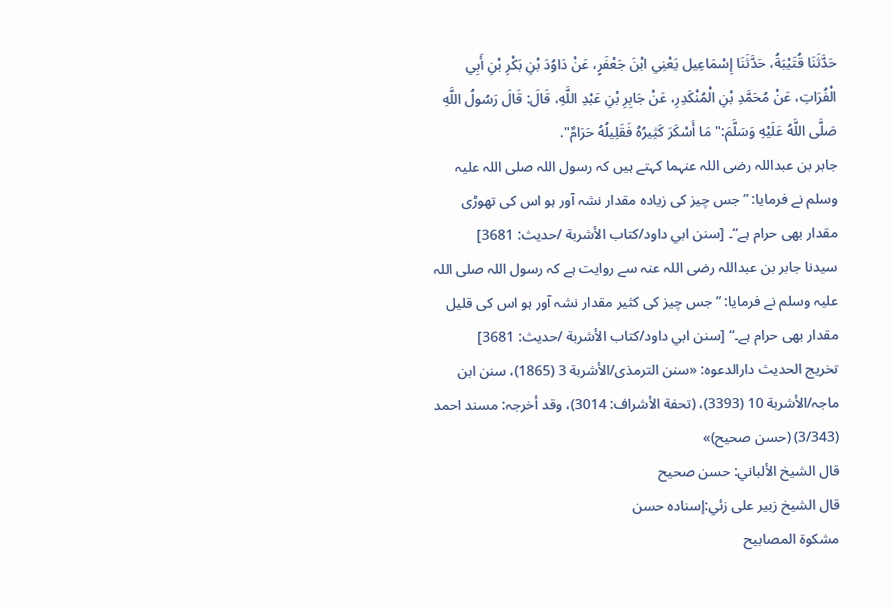حَدَّثَنَا قُتَيْبَةُ، حَدَّثَنَا إِسْمَاعِيل يَعْنِي ابْنَ جَعْفَرٍ، عَنْ دَاوُدَ بْنِ بَكْرِ بْنِ أَبِي الْفُرَاتِ، عَنْ مُحَمَّدِ بْنِ الْمُنْكَدِرِ، عَنْ جَابِرِ بْنِ عَبْدِ اللَّهِ، قَالَ: قَالَ رَسُولُ اللَّهِ صَلَّى اللَّهُ عَلَيْهِ وَسَلَّمَ:" مَا أَسْكَرَ كَثِيرُهُ فَقَلِيلُهُ حَرَامٌ".
جابر بن عبداللہ رضی اللہ عنہما کہتے ہیں کہ رسول اللہ صلی اللہ علیہ وسلم نے فرمایا: ”جس چیز کی زیادہ مقدار نشہ آور ہو اس کی تھوڑی مقدار بھی حرام ہے“۔ [سنن ابي داود/كتاب الأشربة /حدیث: 3681]
سیدنا جابر بن عبداللہ رضی اللہ عنہ سے روایت ہے کہ رسول اللہ صلی اللہ علیہ وسلم نے فرمایا: ”جس چیز کی کثیر مقدار نشہ آور ہو اس کی قلیل مقدار بھی حرام ہے۔“ [سنن ابي داود/كتاب الأشربة /حدیث: 3681]
تخریج الحدیث دارالدعوہ: «سنن الترمذی/الأشربة 3 (1865)، سنن ابن ماجہ/الأشربة 10 (3393)، (تحفة الأشراف: 3014)، وقد أخرجہ: مسند احمد (3/343) (حسن صحیح)»
قال الشيخ الألباني: حسن صحيح
قال الشيخ زبير على زئي:إسناده حسن
مشكوة المصابيح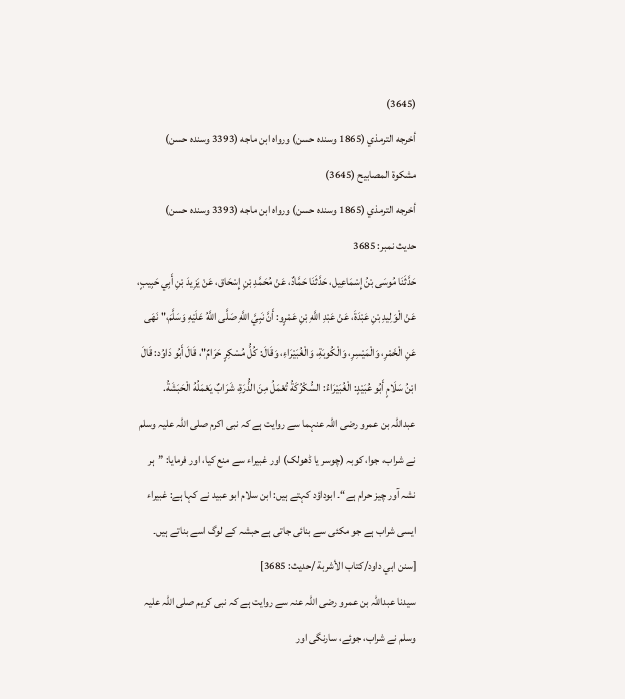(3645)
أخرجه الترمذي (1865 وسنده حسن) ورواه ابن ماجه (3393 وسنده حسن)
مشكوة المصابيح (3645)
أخرجه الترمذي (1865 وسنده حسن) ورواه ابن ماجه (3393 وسنده حسن)
حدیث نمبر: 3685
حَدَّثَنَا مُوسَى بْنُ إِسْمَاعِيل، حَدَّثَنَا حَمَّادٌ، عَنْ مُحَمَّدِ بْنِ إِسْحَاق، عَنْ يَزِيدَ بْنِ أَبِي حَبِيبٍ، عَنْ الْوَلِيدِ بْنِ عَبْدَةَ، عَنْ عَبْدِ اللَّهِ بْنِ عَمْرٍو: أَنَّ نَبِيَّ اللَّهِ صَلَّى اللَّهُ عَلَيْهِ وَسَلَّمَ،" نَهَى عَنِ الْخَمْرِ، وَالْمَيْسِرِ، وَالْكُوبَةِ، وَالْغُبَيْرَاءِ، وَقَالَ: كُلُّ مُسْكِرٍ حَرَامٌ"، قَالَ أَبُو دَاوُد: قَالَ ابْنُ سَلَامٍ أَبُو عُبَيْدٍ: الْغُبَيْرَاءُ: السُّكْرُكَةُ تُعْمَلُ مِنَ الذُّرَةِ، شَرَابٌ يَعْمَلُهُ الْحَبَشَةُ.
عبداللہ بن عمرو رضی اللہ عنہما سے روایت ہے کہ نبی اکرم صلی اللہ علیہ وسلم نے شراب، جوا، کوبہ (چوسر یا ڈھولک) اور غبیراء سے منع کیا، اور فرمایا: ”ہر نشہ آور چیز حرام ہے“۔ ابوداؤد کہتے ہیں: ابن سلام ابو عبید نے کہا ہے: غبیراء ایسی شراب ہے جو مکئی سے بنائی جاتی ہے حبشہ کے لوگ اسے بناتے ہیں۔ [سنن ابي داود/كتاب الأشربة /حدیث: 3685]
سیدنا عبداللہ بن عمرو رضی اللہ عنہ سے روایت ہے کہ نبی کریم صلی اللہ علیہ وسلم نے شراب، جوئے، سارنگی اور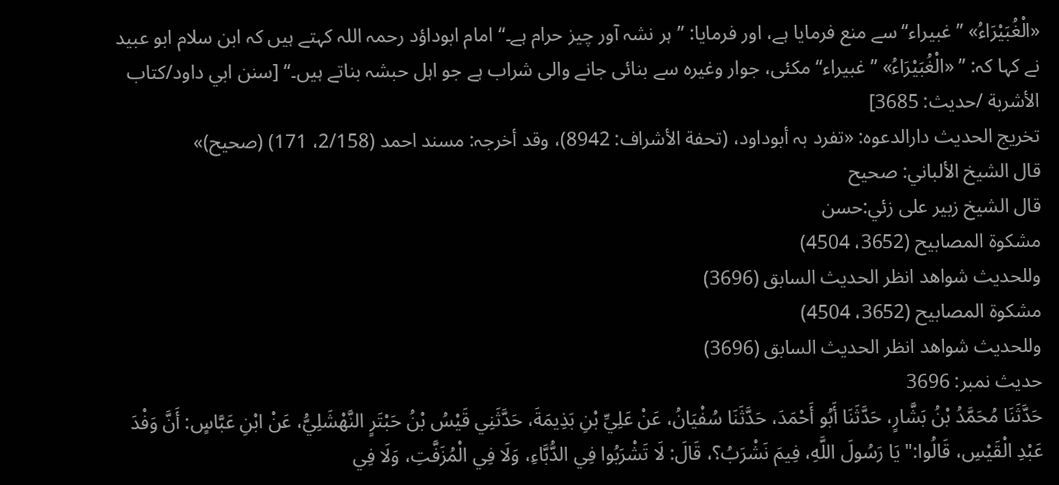«الْغُبَيْرَاءُ» ”غبیراء“ سے منع فرمایا ہے، اور فرمایا: ”ہر نشہ آور چیز حرام ہے۔“ امام ابوداؤد رحمہ اللہ کہتے ہیں کہ ابن سلام ابو عبید نے کہا کہ: ” «الْغُبَيْرَاءُ» ”غبیراء“ مکئی، جوار وغیرہ سے بنائی جانے والی شراب ہے جو اہل حبشہ بناتے ہیں۔“ [سنن ابي داود/كتاب الأشربة /حدیث: 3685]
تخریج الحدیث دارالدعوہ: «تفرد بہ أبوداود، (تحفة الأشراف: 8942)، وقد أخرجہ: مسند احمد (2/158، 171) (صحیح)»
قال الشيخ الألباني: صحيح
قال الشيخ زبير على زئي:حسن
مشكوة المصابيح (3652، 4504)
وللحديث شواھد انظر الحديث السابق (3696)
مشكوة المصابيح (3652، 4504)
وللحديث شواھد انظر الحديث السابق (3696)
حدیث نمبر: 3696
حَدَّثَنَا مُحَمَّدُ بْنُ بَشَّارٍ، حَدَّثَنَا أَبُو أَحْمَدَ، حَدَّثَنَا سُفْيَانُ، عَنْ عَلِيِّ بْنِ بَذِيمَةَ، حَدَّثَنِي قَيْسُ بْنُ حَبْتَرٍ النَّهْشَلِيُّ، عَنْ ابْنِ عَبَّاسٍ: أَنَّ وَفْدَ عَبْدِ الْقَيْسِ، قَالُوا:" يَا رَسُولَ اللَّهِ، فِيمَ نَشْرَبُ؟، قَالَ: لَا تَشْرَبُوا فِي الدُّبَّاءِ، وَلَا فِي الْمُزَفَّتِ، وَلَا فِي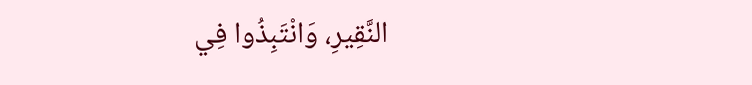النَّقِيرِ، وَانْتَبِذُوا فِي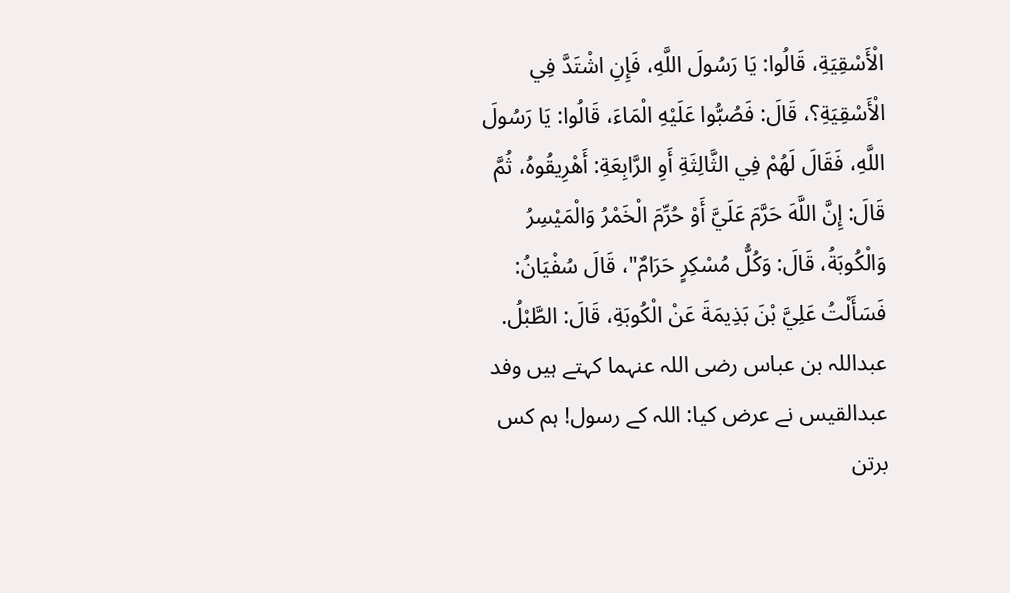الْأَسْقِيَةِ، قَالُوا: يَا رَسُولَ اللَّهِ، فَإِنِ اشْتَدَّ فِي الْأَسْقِيَةِ؟، قَالَ: فَصُبُّوا عَلَيْهِ الْمَاءَ، قَالُوا: يَا رَسُولَ اللَّهِ، فَقَالَ لَهُمْ فِي الثَّالِثَةِ أَوِ الرَّابِعَةِ: أَهْرِيقُوهُ، ثُمَّ قَالَ: إِنَّ اللَّهَ حَرَّمَ عَلَيَّ أَوْ حُرِّمَ الْخَمْرُ وَالْمَيْسِرُ وَالْكُوبَةُ، قَالَ: وَكُلُّ مُسْكِرٍ حَرَامٌ"، قَالَ سُفْيَانُ: فَسَأَلْتُ عَلِيَّ بْنَ بَذِيمَةَ عَنْ الْكُوبَةِ، قَالَ: الطَّبْلُ.
عبداللہ بن عباس رضی اللہ عنہما کہتے ہیں وفد عبدالقیس نے عرض کیا: اللہ کے رسول! ہم کس برتن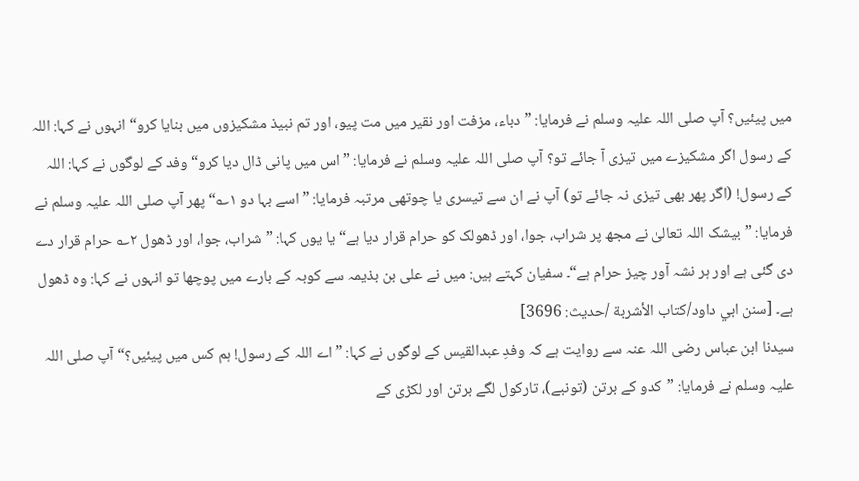میں پیئیں؟ آپ صلی اللہ علیہ وسلم نے فرمایا: ”دباء، مزفت اور نقیر میں مت پیو، اور تم نبیذ مشکیزوں میں بنایا کرو“ انہوں نے کہا: اللہ کے رسول اگر مشکیزے میں تیزی آ جائے تو؟ آپ صلی اللہ علیہ وسلم نے فرمایا: ”اس میں پانی ڈال دیا کرو“ وفد کے لوگوں نے کہا: اللہ کے رسول! (اگر پھر بھی تیزی نہ جائے تو) آپ نے ان سے تیسری یا چوتھی مرتبہ فرمایا: ”اسے بہا دو ۱؎“ پھر آپ صلی اللہ علیہ وسلم نے فرمایا: ”بیشک اللہ تعالیٰ نے مجھ پر شراب، جوا، اور ڈھولک کو حرام قرار دیا ہے“ یا یوں کہا: ”شراب، جوا، اور ڈھول ۲؎ حرام قرار دے دی گئی ہے اور ہر نشہ آور چیز حرام ہے“۔ سفیان کہتے ہیں: میں نے علی بن بذیمہ سے کوبہ کے بارے میں پوچھا تو انہوں نے کہا: وہ ڈھول ہے۔ [سنن ابي داود/كتاب الأشربة /حدیث: 3696]
سیدنا ابن عباس رضی اللہ عنہ سے روایت ہے کہ وفدِ عبدالقیس کے لوگوں نے کہا: ”اے اللہ کے رسول! ہم کس میں پیئیں؟“ آپ صلی اللہ علیہ وسلم نے فرمایا: ”کدو کے برتن (تونبے)، تارکول لگے برتن اور لکڑی کے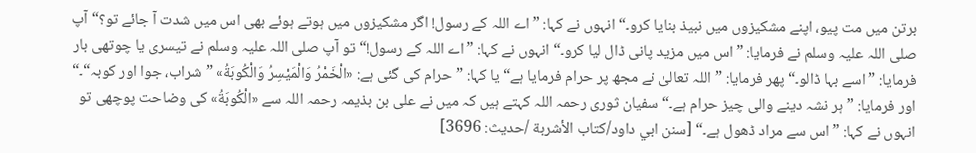برتن میں مت پیو، اپنے مشکیزوں میں نبیذ بنایا کرو۔“ انہوں نے کہا: ”اے اللہ کے رسول! اگر مشکیزوں میں ہوتے ہوئے بھی اس میں شدت آ جائے تو؟“ آپ صلی اللہ علیہ وسلم نے فرمایا: ”اس میں مزید پانی ڈال لیا کرو۔“ انہوں نے کہا: ”اے اللہ کے رسول!“ تو آپ صلی اللہ علیہ وسلم نے تیسری یا چوتھی بار فرمایا: ”اسے بہا ڈالو۔“ پھر فرمایا: ”اللہ تعالیٰ نے مجھ پر حرام فرمایا ہے“ یا کہا: ”حرام کی گئی ہے: «الْخَمْرُ وَالْمَيْسِرُ وَالْكُوبَةُ» ”شراب، جوا اور کوبہ“۔“ اور فرمایا: ”ہر نشہ دینے والی چیز حرام ہے۔“ سفیان ثوری رحمہ اللہ کہتے ہیں کہ میں نے علی بن بذیمہ رحمہ اللہ سے «الْكُوبَةُ» کی وضاحت پوچھی تو انہوں نے کہا: ”اس سے مراد ڈھول ہے۔“ [سنن ابي داود/كتاب الأشربة /حدیث: 3696]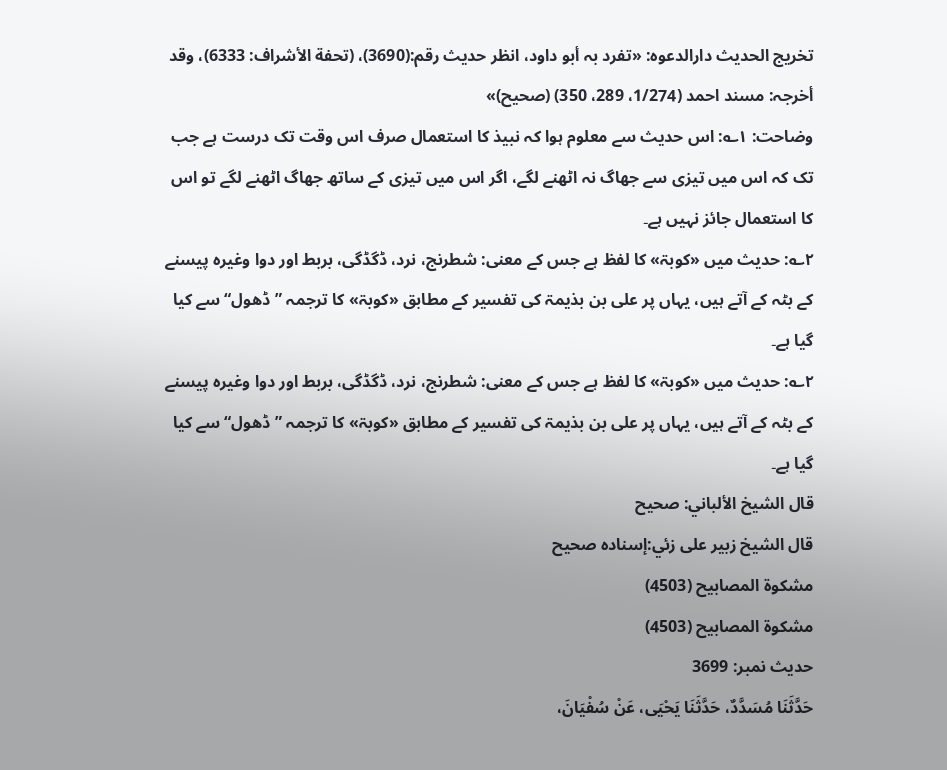تخریج الحدیث دارالدعوہ: «تفرد بہ أبو داود، انظر حدیث رقم:(3690)، (تحفة الأشراف: 6333)، وقد أخرجہ: مسند احمد (1/274، 289، 350) (صحیح)»
وضاحت: ۱؎: اس حدیث سے معلوم ہوا کہ نبیذ کا استعمال صرف اس وقت تک درست ہے جب تک کہ اس میں تیزی سے جھاگ نہ اٹھنے لگے، اگر اس میں تیزی کے ساتھ جھاگ اٹھنے لگے تو اس کا استعمال جائز نہیں ہے۔
۲؎: حدیث میں «کوبۃ» کا لفظ ہے جس کے معنی: شطرنج، نرد، ڈگڈگی، بربط اور دوا وغیرہ پیسنے کے بٹہ کے آتے ہیں، یہاں پر علی بن بذیمۃ کی تفسیر کے مطابق «کوبۃ» کا ترجمہ ”ڈھول“ سے کیا گیا ہے۔
۲؎: حدیث میں «کوبۃ» کا لفظ ہے جس کے معنی: شطرنج، نرد، ڈگڈگی، بربط اور دوا وغیرہ پیسنے کے بٹہ کے آتے ہیں، یہاں پر علی بن بذیمۃ کی تفسیر کے مطابق «کوبۃ» کا ترجمہ ”ڈھول“ سے کیا گیا ہے۔
قال الشيخ الألباني: صحيح
قال الشيخ زبير على زئي:إسناده صحيح
مشكوة المصابيح (4503)
مشكوة المصابيح (4503)
حدیث نمبر: 3699
حَدَّثَنَا مُسَدَّدٌ، حَدَّثَنَا يَحْيَى، عَنْ سُفْيَانَ،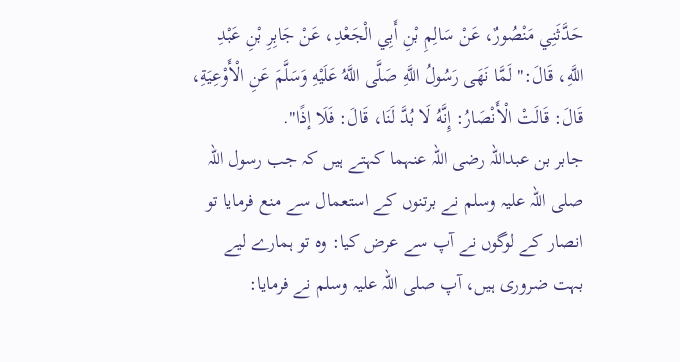حَدَّثَنِي مَنْصُورٌ، عَنْ سَالِمِ بْنِ أَبِي الْجَعْدِ، عَنْ جَابِرِ بْنِ عَبْدِ اللَّهِ، قَالَ:" لَمَّا نَهَى رَسُولُ اللَّهِ صَلَّى اللَّهُ عَلَيْهِ وَسَلَّمَ عَنِ الْأَوْعِيَةِ، قَالَ: قَالَتْ الْأَنْصَارُ: إِنَّهُ لَا بُدَّ لَنَا، قَالَ: فَلَا إذًا".
جابر بن عبداللہ رضی اللہ عنہما کہتے ہیں کہ جب رسول اللہ صلی اللہ علیہ وسلم نے برتنوں کے استعمال سے منع فرمایا تو انصار کے لوگوں نے آپ سے عرض کیا: وہ تو ہمارے لیے بہت ضروری ہیں، آپ صلی اللہ علیہ وسلم نے فرمایا: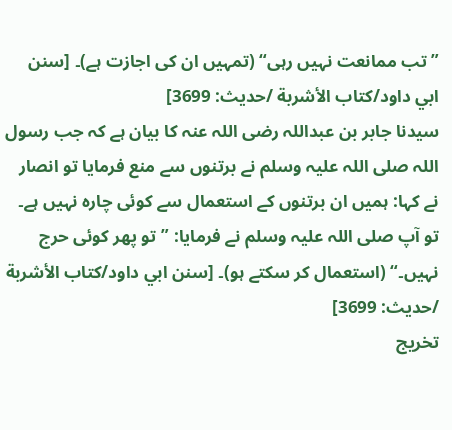”تب ممانعت نہیں رہی“ (تمہیں ان کی اجازت ہے)۔ [سنن ابي داود/كتاب الأشربة /حدیث: 3699]
سیدنا جابر بن عبداللہ رضی اللہ عنہ کا بیان ہے کہ جب رسول اللہ صلی اللہ علیہ وسلم نے برتنوں سے منع فرمایا تو انصار نے کہا: ہمیں ان برتنوں کے استعمال سے کوئی چارہ نہیں ہے۔ تو آپ صلی اللہ علیہ وسلم نے فرمایا: ”تو پھر کوئی حرج نہیں۔“ (استعمال کر سکتے ہو)۔ [سنن ابي داود/كتاب الأشربة /حدیث: 3699]
تخریج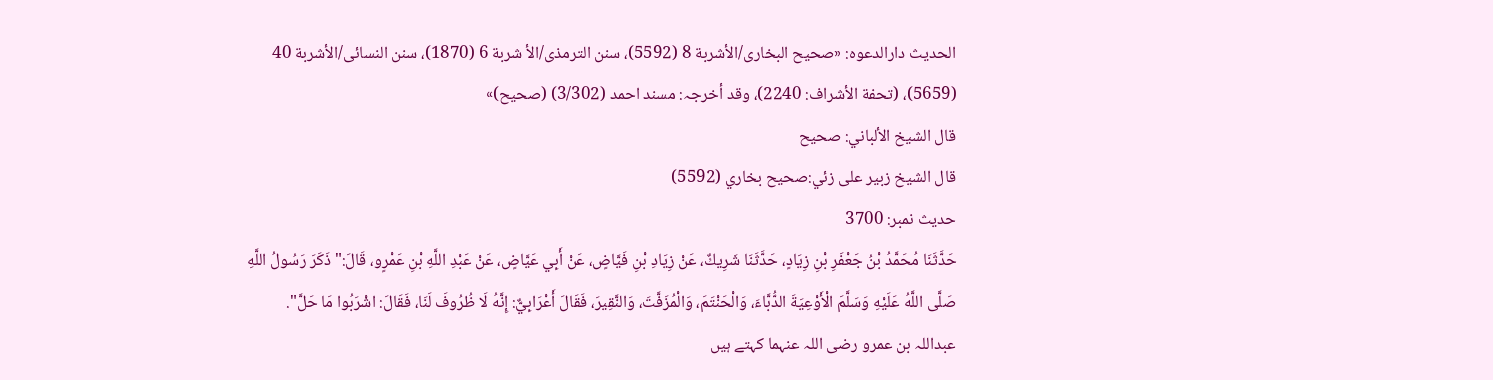الحدیث دارالدعوہ: «صحیح البخاری/الأشربة 8 (5592)، سنن الترمذی/الأ شربة 6 (1870)، سنن النسائی/الأشربة 40 (5659)، (تحفة الأشراف: 2240)، وقد أخرجہ: مسند احمد (3/302) (صحیح)»
قال الشيخ الألباني: صحيح
قال الشيخ زبير على زئي:صحيح بخاري (5592)
حدیث نمبر: 3700
حَدَّثَنَا مُحَمَّدُ بْنُ جَعْفَرِ بْنِ زِيَادٍ، حَدَّثَنَا شَرِيكٌ، عَنْ زِيَادِ بْنِ فَيَّاضٍ، عَنْ أَبِي عَيَّاضٍ، عَنْ عَبْدِ اللَّهِ بْنِ عَمْرٍو، قَالَ:" ذَكَرَ رَسُولُ اللَّهِ صَلَّى اللَّهُ عَلَيْهِ وَسَلَّمَ الْأَوْعِيَةَ الدُّبَّاءَ، وَالْحَنْتَمَ، وَالْمُزَفَّتَ، وَالنَّقِيرَ، فَقَالَ أَعْرَابِيٌّ: إِنَّهُ لَا ظُرُوفَ لَنَا، فَقَالَ: اشْرَبُوا مَا حَلَّ".
عبداللہ بن عمرو رضی اللہ عنہما کہتے ہیں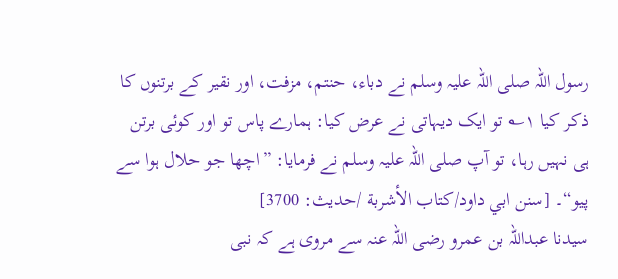رسول اللہ صلی اللہ علیہ وسلم نے دباء، حنتم، مزفت، اور نقیر کے برتنوں کا ذکر کیا ۱؎ تو ایک دیہاتی نے عرض کیا: ہمارے پاس تو اور کوئی برتن ہی نہیں رہا، تو آپ صلی اللہ علیہ وسلم نے فرمایا: ”اچھا جو حلال ہوا سے پیو“۔ [سنن ابي داود/كتاب الأشربة /حدیث: 3700]
سیدنا عبداللہ بن عمرو رضی اللہ عنہ سے مروی ہے کہ نبی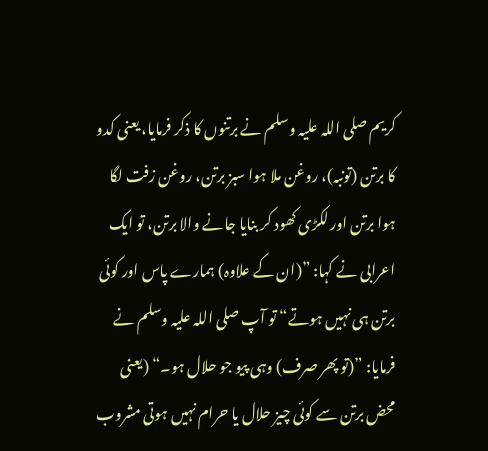کریم صلی اللہ علیہ وسلم نے برتنوں کا ذکر فرمایا، یعنی کدو کا برتن (تونبہ)، روغن ملا ہوا سبز برتن، روغن زفت لگا ہوا برتن اور لکڑی کھود کر بنایا جانے والا برتن، تو ایک اعرابی نے کہا: ”(ان کے علاوہ) ہمارے پاس اور کوئی برتن ہی نہیں ہوتے“ تو آپ صلی اللہ علیہ وسلم نے فرمایا: ”(تو پھر صرف) وہی پیو جو حلال ہو۔“ (یعنی محض برتن سے کوئی چیز حلال یا حرام نہیں ہوتی مشروب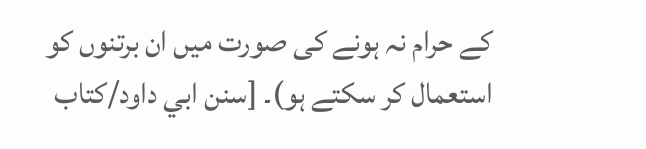کے حرام نہ ہونے کی صورت میں ان برتنوں کو استعمال کر سکتے ہو)۔ [سنن ابي داود/كتاب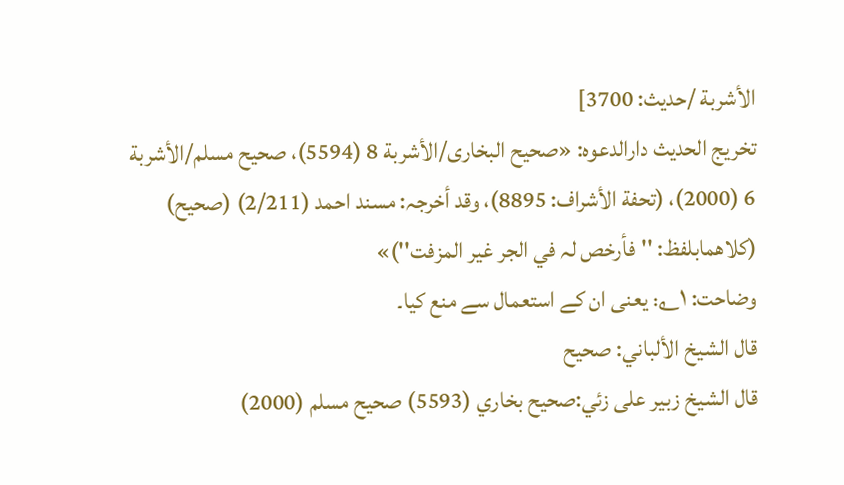الأشربة /حدیث: 3700]
تخریج الحدیث دارالدعوہ: «صحیح البخاری/الأشربة 8 (5594)، صحیح مسلم/الأشربة 6 (2000)، (تحفة الأشراف: 8895)، وقد أخرجہ: مسند احمد (2/211) (صحیح) (کلاھمابلفظ: ''فأرخص لہ في الجر غیر المزفت'')»
وضاحت: ۱؎: یعنی ان کے استعمال سے منع کیا۔
قال الشيخ الألباني: صحيح
قال الشيخ زبير على زئي:صحيح بخاري (5593) صحيح مسلم (2000)